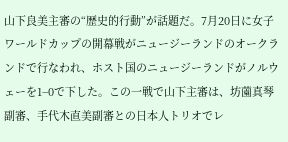山下良美主審の“歴史的行動”が話題だ。7月20日に女子ワールドカップの開幕戦がニュージーランドのオークランドで行なわれ、ホスト国のニュージーランドがノルウェーを1−0で下した。この一戦で山下主審は、坊薗真琴副審、手代木直美副審との日本人トリオでレ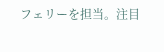フェリーを担当。注目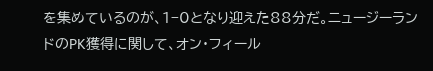を集めているのが、1−0となり迎えた88分だ。ニュージーランドのPK獲得に関して、オン・フィール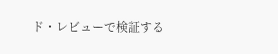ド・レビューで検証する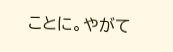ことに。やがて